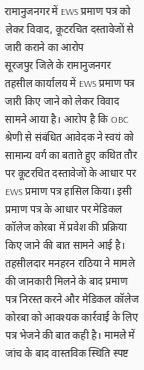रामानुजनगर में EWS प्रमाण पत्र को लेकर विवाद, कूटरचित दस्तावेजों से जारी कराने का आरोप
सूरजपुर जिले के रामानुजनगर तहसील कार्यालय में EWS प्रमाण पत्र जारी किए जाने को लेकर विवाद सामने आया है। आरोप है कि OBC श्रेणी से संबंधित आवेदक ने स्वयं को सामान्य वर्ग का बताते हुए कथित तौर पर कूटरचित दस्तावेजों के आधार पर EWS प्रमाण पत्र हासिल किया। इसी प्रमाण पत्र के आधार पर मेडिकल कॉलेज कोरबा में प्रवेश की प्रक्रिया किए जाने की बात सामने आई है। तहसीलदार मनहरन राठिया ने मामले की जानकारी मिलने के बाद प्रमाण पत्र निरस्त करने और मेडिकल कॉलेज कोरबा को आवश्यक कार्रवाई के लिए पत्र भेजने की बात कही है। मामले में जांच के बाद वास्तविक स्थिति स्पष्ट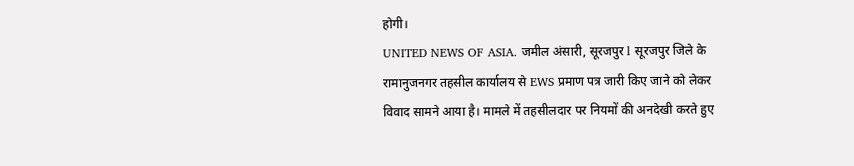होगी।
UNITED NEWS OF ASIA. जमील अंसारी, सूरजपुर l सूरजपुर जिले के रामानुजनगर तहसील कार्यालय से EWS प्रमाण पत्र जारी किए जाने को लेकर विवाद सामने आया है। मामले में तहसीलदार पर नियमों की अनदेखी करते हुए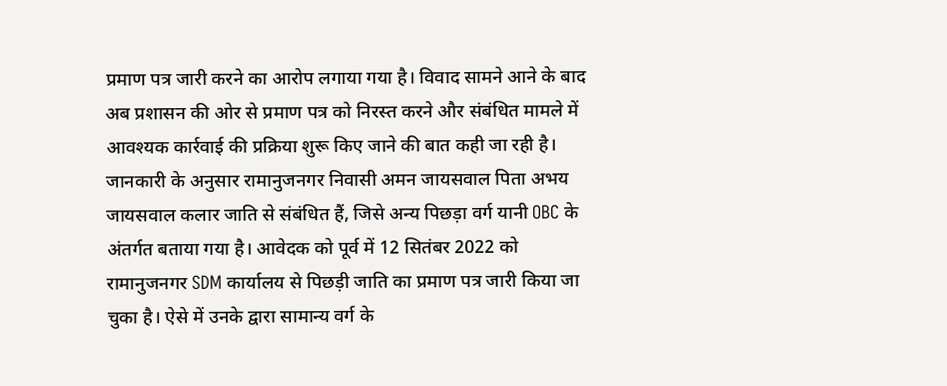प्रमाण पत्र जारी करने का आरोप लगाया गया है। विवाद सामने आने के बाद अब प्रशासन की ओर से प्रमाण पत्र को निरस्त करने और संबंधित मामले में आवश्यक कार्रवाई की प्रक्रिया शुरू किए जाने की बात कही जा रही है।
जानकारी के अनुसार रामानुजनगर निवासी अमन जायसवाल पिता अभय जायसवाल कलार जाति से संबंधित हैं, जिसे अन्य पिछड़ा वर्ग यानी OBC के अंतर्गत बताया गया है। आवेदक को पूर्व में 12 सितंबर 2022 को रामानुजनगर SDM कार्यालय से पिछड़ी जाति का प्रमाण पत्र जारी किया जा चुका है। ऐसे में उनके द्वारा सामान्य वर्ग के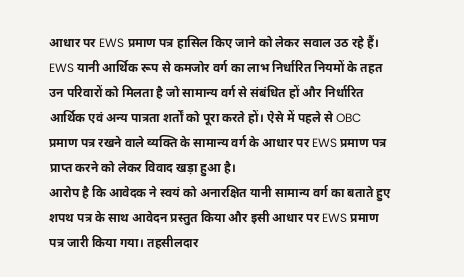आधार पर EWS प्रमाण पत्र हासिल किए जाने को लेकर सवाल उठ रहे हैं।
EWS यानी आर्थिक रूप से कमजोर वर्ग का लाभ निर्धारित नियमों के तहत उन परिवारों को मिलता है जो सामान्य वर्ग से संबंधित हों और निर्धारित आर्थिक एवं अन्य पात्रता शर्तों को पूरा करते हों। ऐसे में पहले से OBC प्रमाण पत्र रखने वाले व्यक्ति के सामान्य वर्ग के आधार पर EWS प्रमाण पत्र प्राप्त करने को लेकर विवाद खड़ा हुआ है।
आरोप है कि आवेदक ने स्वयं को अनारक्षित यानी सामान्य वर्ग का बताते हुए शपथ पत्र के साथ आवेदन प्रस्तुत किया और इसी आधार पर EWS प्रमाण पत्र जारी किया गया। तहसीलदार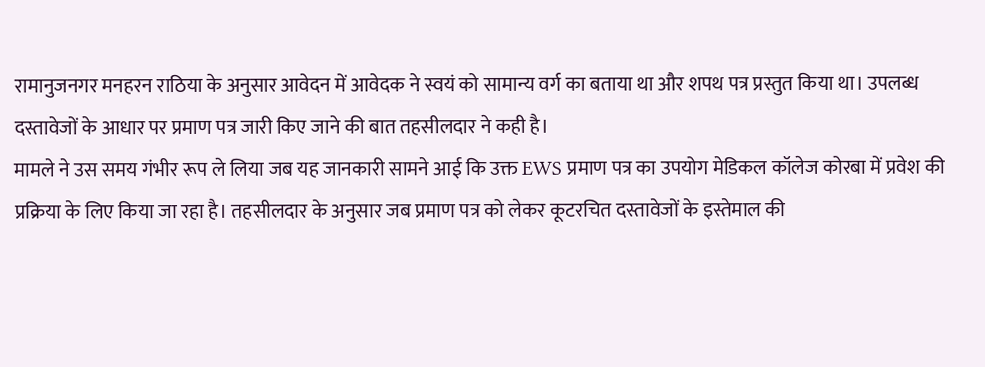रामानुजनगर मनहरन राठिया के अनुसार आवेदन में आवेदक ने स्वयं को सामान्य वर्ग का बताया था और शपथ पत्र प्रस्तुत किया था। उपलब्ध दस्तावेजों के आधार पर प्रमाण पत्र जारी किए जाने की बात तहसीलदार ने कही है।
मामले ने उस समय गंभीर रूप ले लिया जब यह जानकारी सामने आई कि उक्त EWS प्रमाण पत्र का उपयोग मेडिकल कॉलेज कोरबा में प्रवेश की प्रक्रिया के लिए किया जा रहा है। तहसीलदार के अनुसार जब प्रमाण पत्र को लेकर कूटरचित दस्तावेजों के इस्तेमाल की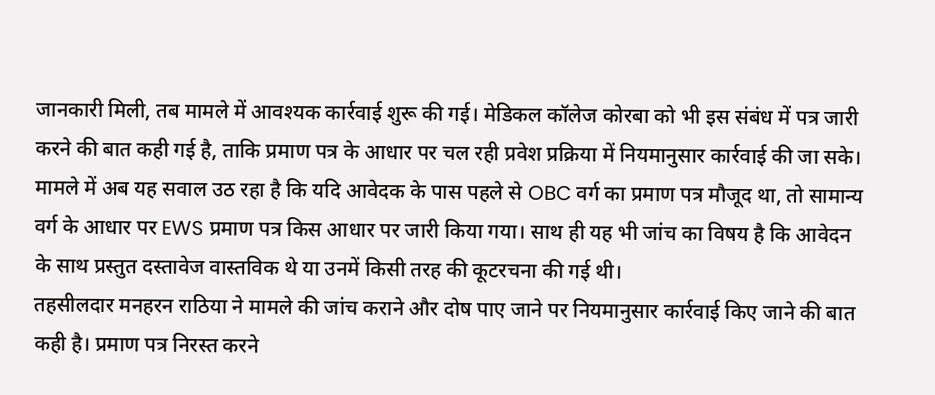जानकारी मिली, तब मामले में आवश्यक कार्रवाई शुरू की गई। मेडिकल कॉलेज कोरबा को भी इस संबंध में पत्र जारी करने की बात कही गई है, ताकि प्रमाण पत्र के आधार पर चल रही प्रवेश प्रक्रिया में नियमानुसार कार्रवाई की जा सके।
मामले में अब यह सवाल उठ रहा है कि यदि आवेदक के पास पहले से OBC वर्ग का प्रमाण पत्र मौजूद था, तो सामान्य वर्ग के आधार पर EWS प्रमाण पत्र किस आधार पर जारी किया गया। साथ ही यह भी जांच का विषय है कि आवेदन के साथ प्रस्तुत दस्तावेज वास्तविक थे या उनमें किसी तरह की कूटरचना की गई थी।
तहसीलदार मनहरन राठिया ने मामले की जांच कराने और दोष पाए जाने पर नियमानुसार कार्रवाई किए जाने की बात कही है। प्रमाण पत्र निरस्त करने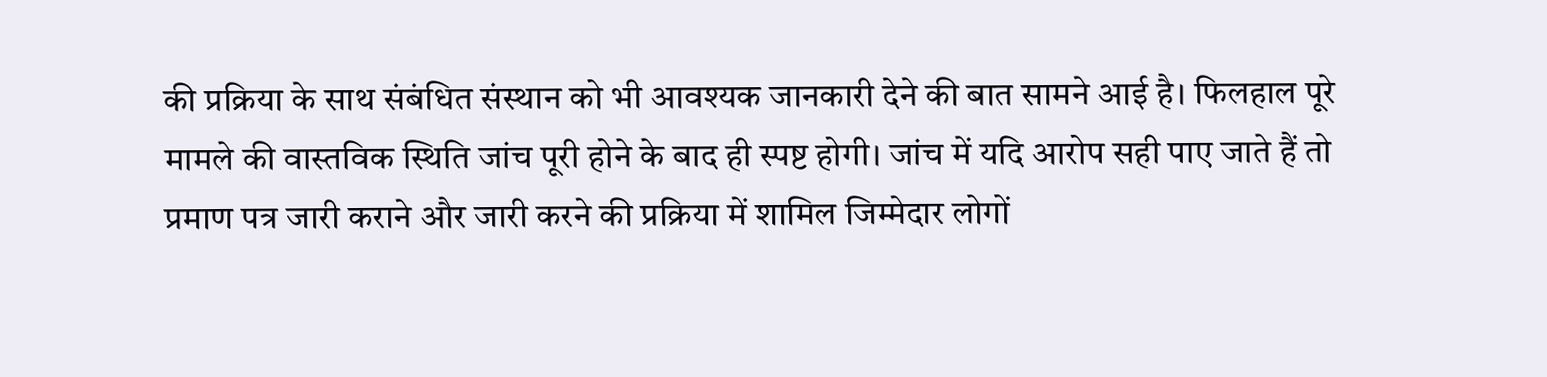की प्रक्रिया के साथ संबंधित संस्थान को भी आवश्यक जानकारी देने की बात सामने आई है। फिलहाल पूरे मामले की वास्तविक स्थिति जांच पूरी होने के बाद ही स्पष्ट होगी। जांच में यदि आरोप सही पाए जाते हैं तो प्रमाण पत्र जारी कराने और जारी करने की प्रक्रिया में शामिल जिम्मेदार लोगों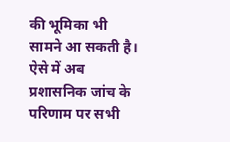की भूमिका भी सामने आ सकती है। ऐसे में अब प्रशासनिक जांच के परिणाम पर सभी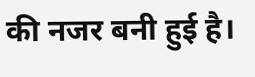की नजर बनी हुई है।